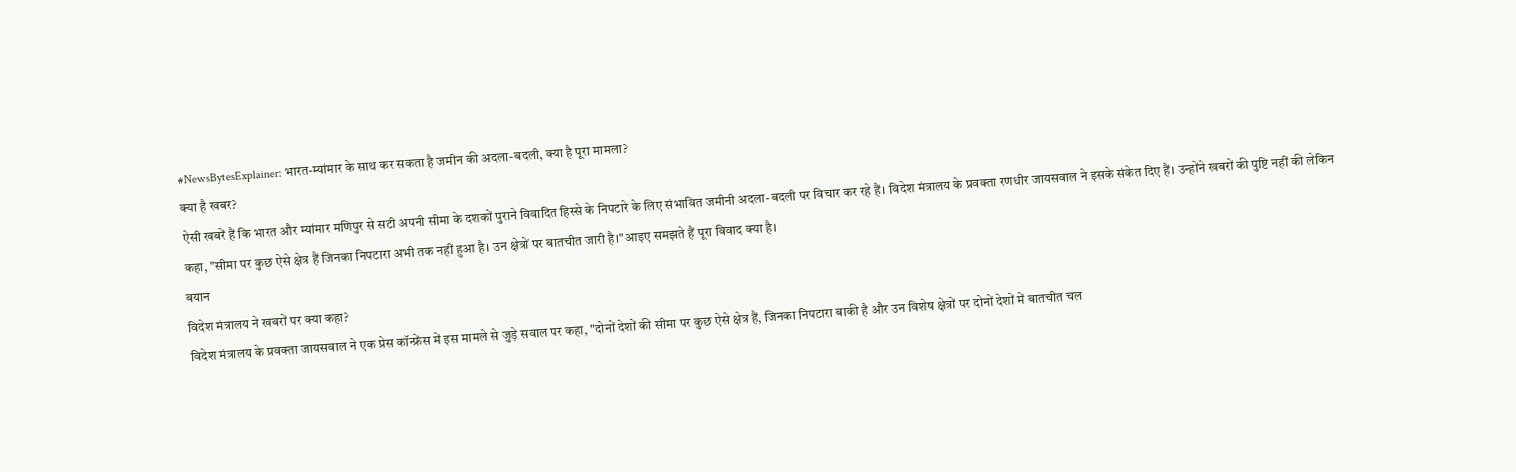#NewsBytesExplainer: भारत-म्यांमार के साथ कर सकता है जमीन की अदला-बदली, क्या है पूरा मामला?
क्या है खबर?
ऐसी खबरें हैं कि भारत और म्यांमार मणिपुर से सटी अपनी सीमा के दशकों पुराने विवादित हिस्से के निपटारे के लिए संभावित जमीनी अदला-बदली पर विचार कर रहे हैं। विदेश मंत्रालय के प्रवक्ता रणधीर जायसवाल ने इसके संकेत दिए हैं। उन्होंने खबरों की पुष्टि नहीं की लेकिन कहा, "सीमा पर कुछ ऐसे क्षेत्र हैं जिनका निपटारा अभी तक नहीं हुआ है। उन क्षेत्रों पर बातचीत जारी है।"आइए समझते हैं पूरा विवाद क्या है।
बयान
विदेश मंत्रालय ने खबरों पर क्या कहा?
विदेश मंत्रालय के प्रवक्ता जायसवाल ने एक प्रेस कॉन्फ्रेंस में इस मामले से जुड़े सवाल पर कहा, "दोनों देशों की सीमा पर कुछ ऐसे क्षेत्र हैं, जिनका निपटारा बाकी है और उन विशेष क्षेत्रों पर दोनों देशों में बातचीत चल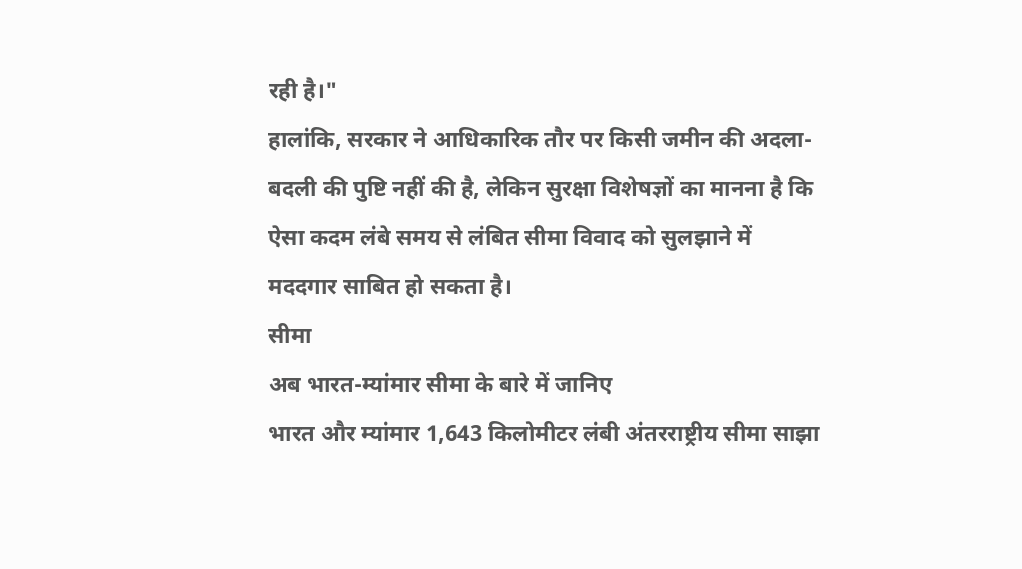रही है।"
हालांकि, सरकार ने आधिकारिक तौर पर किसी जमीन की अदला-बदली की पुष्टि नहीं की है, लेकिन सुरक्षा विशेषज्ञों का मानना है कि ऐसा कदम लंबे समय से लंबित सीमा विवाद को सुलझाने में मददगार साबित हो सकता है।
सीमा
अब भारत-म्यांमार सीमा के बारे में जानिए
भारत और म्यांमार 1,643 किलोमीटर लंबी अंतरराष्ट्रीय सीमा साझा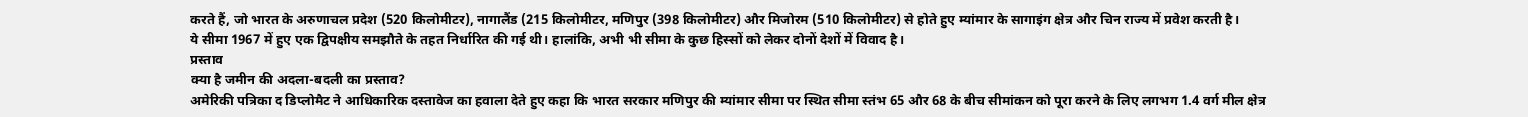करते हैं, जो भारत के अरुणाचल प्रदेश (520 किलोमीटर), नागालैंड (215 किलोमीटर, मणिपुर (398 किलोमीटर) और मिजोरम (510 किलोमीटर) से होते हुए म्यांमार के सागाइंग क्षेत्र और चिन राज्य में प्रवेश करती है।
ये सीमा 1967 में हुए एक द्विपक्षीय समझौते के तहत निर्धारित की गई थी। हालांकि, अभी भी सीमा के कुछ हिस्सों को लेकर दोनों देशों में विवाद है।
प्रस्ताव
क्या है जमीन की अदला-बदली का प्रस्ताव?
अमेरिकी पत्रिका द डिप्लोमैट ने आधिकारिक दस्तावेज का हवाला देते हुए कहा कि भारत सरकार मणिपुर की म्यांमार सीमा पर स्थित सीमा स्तंभ 65 और 68 के बीच सीमांकन को पूरा करने के लिए लगभग 1.4 वर्ग मील क्षेत्र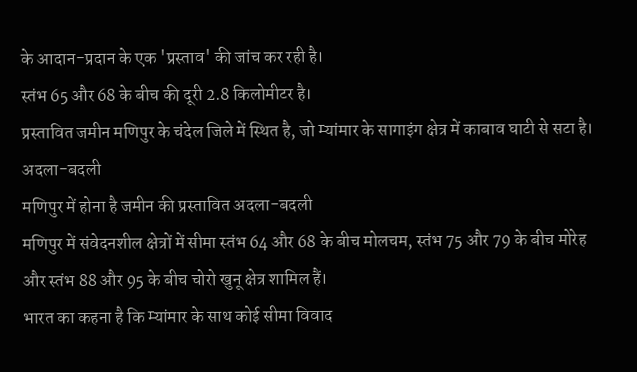के आदान-प्रदान के एक 'प्रस्ताव' की जांच कर रही है।
स्तंभ 65 और 68 के बीच की दूरी 2.8 किलोमीटर है।
प्रस्तावित जमीन मणिपुर के चंदेल जिले में स्थित है, जो म्यांमार के सागाइंग क्षेत्र में काबाव घाटी से सटा है।
अदला-बदली
मणिपुर में होना है जमीन की प्रस्तावित अदला-बदली
मणिपुर में संवेदनशील क्षेत्रों में सीमा स्तंभ 64 और 68 के बीच मोलचम, स्तंभ 75 और 79 के बीच मोरेह और स्तंभ 88 और 95 के बीच चोरो खुनू क्षेत्र शामिल हैं।
भारत का कहना है कि म्यांमार के साथ कोई सीमा विवाद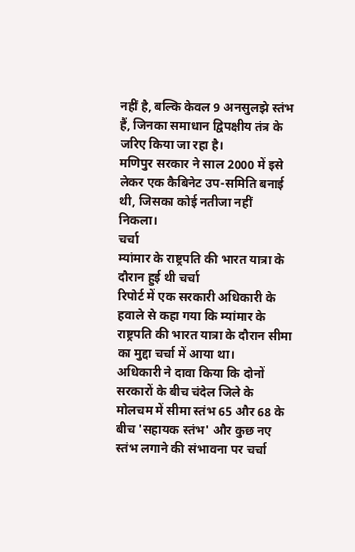नहीं है, बल्कि केवल 9 अनसुलझे स्तंभ हैं, जिनका समाधान द्विपक्षीय तंत्र के जरिए किया जा रहा है।
मणिपुर सरकार ने साल 2000 में इसे लेकर एक कैबिनेट उप-समिति बनाई थी, जिसका कोई नतीजा नहीं निकला।
चर्चा
म्यांमार के राष्ट्रपति की भारत यात्रा के दौरान हुई थी चर्चा
रिपोर्ट में एक सरकारी अधिकारी के हवाले से कहा गया कि म्यांमार के राष्ट्रपति की भारत यात्रा के दौरान सीमा का मुद्दा चर्चा में आया था।
अधिकारी ने दावा किया कि दोनों सरकारों के बीच चंदेल जिले के मोलचम में सीमा स्तंभ 65 और 68 के बीच 'सहायक स्तंभ' और कुछ नए स्तंभ लगाने की संभावना पर चर्चा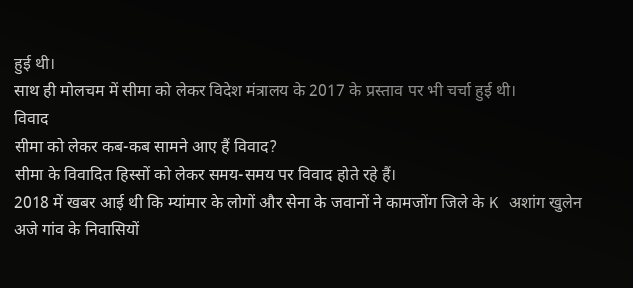हुई थी।
साथ ही मोलचम में सीमा को लेकर विदेश मंत्रालय के 2017 के प्रस्ताव पर भी चर्चा हुई थी।
विवाद
सीमा को लेकर कब-कब सामने आए हैं विवाद?
सीमा के विवादित हिस्सों को लेकर समय-समय पर विवाद होते रहे हैं।
2018 में खबर आई थी कि म्यांमार के लोगों और सेना के जवानों ने कामजोंग जिले के K अशांग खुलेन अजे गांव के निवासियों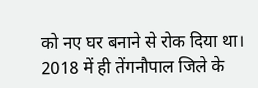को नए घर बनाने से रोक दिया था।
2018 में ही तेंगनौपाल जिले के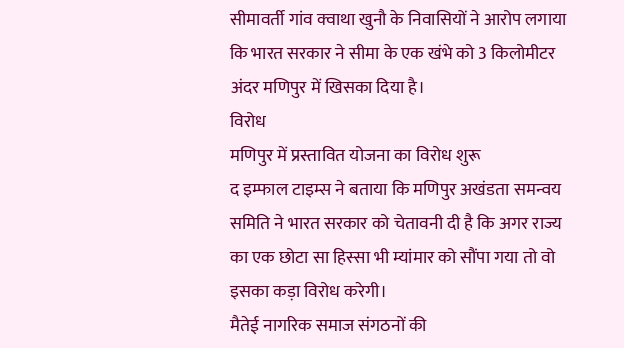सीमावर्ती गांव क्वाथा खुनौ के निवासियों ने आरोप लगाया कि भारत सरकार ने सीमा के एक खंभे को 3 किलोमीटर अंदर मणिपुर में खिसका दिया है।
विरोध
मणिपुर में प्रस्तावित योजना का विरोध शुरू
द इम्फाल टाइम्स ने बताया कि मणिपुर अखंडता समन्वय समिति ने भारत सरकार को चेतावनी दी है कि अगर राज्य का एक छोटा सा हिस्सा भी म्यांमार को सौंपा गया तो वो इसका कड़ा विरोध करेगी।
मैतेई नागरिक समाज संगठनों की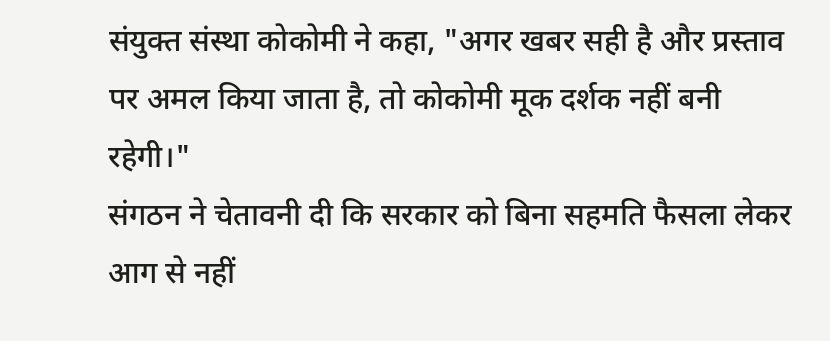संयुक्त संस्था कोकोमी ने कहा, "अगर खबर सही है और प्रस्ताव पर अमल किया जाता है, तो कोकोमी मूक दर्शक नहीं बनी रहेगी।"
संगठन ने चेतावनी दी कि सरकार को बिना सहमति फैसला लेकर आग से नहीं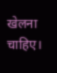खेलना चाहिए।